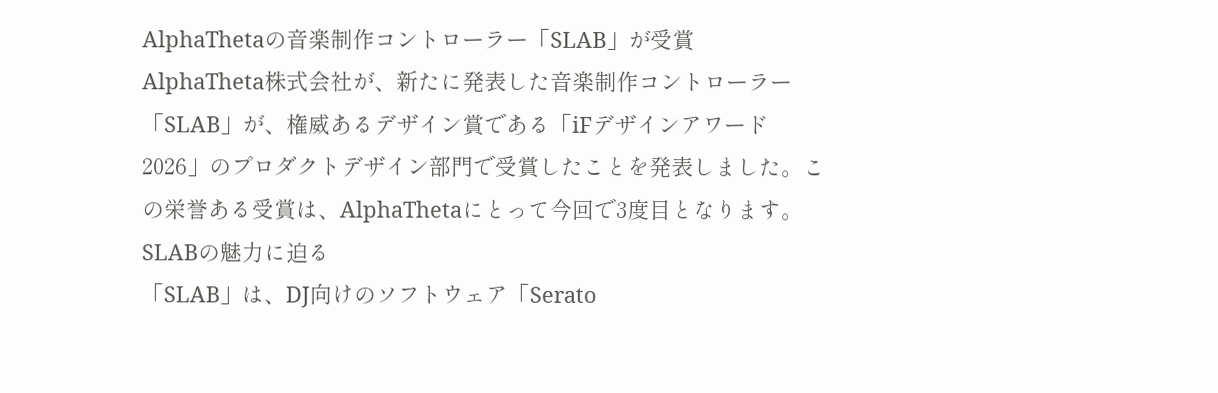AlphaThetaの音楽制作コントローラー「SLAB」が受賞
AlphaTheta株式会社が、新たに発表した音楽制作コントローラー「SLAB」が、権威あるデザイン賞である「iFデザインアワード 2026」のプロダクトデザイン部門で受賞したことを発表しました。この栄誉ある受賞は、AlphaThetaにとって今回で3度目となります。
SLABの魅力に迫る
「SLAB」は、DJ向けのソフトウェア「Serato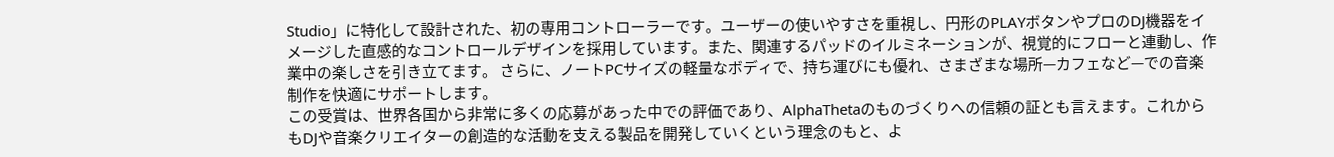Studio」に特化して設計された、初の専用コントローラーです。ユーザーの使いやすさを重視し、円形のPLAYボタンやプロのDJ機器をイメージした直感的なコントロールデザインを採用しています。また、関連するパッドのイルミネーションが、視覚的にフローと連動し、作業中の楽しさを引き立てます。 さらに、ノートPCサイズの軽量なボディで、持ち運びにも優れ、さまざまな場所—カフェなど—での音楽制作を快適にサポートします。
この受賞は、世界各国から非常に多くの応募があった中での評価であり、AlphaThetaのものづくりへの信頼の証とも言えます。これからもDJや音楽クリエイターの創造的な活動を支える製品を開発していくという理念のもと、よ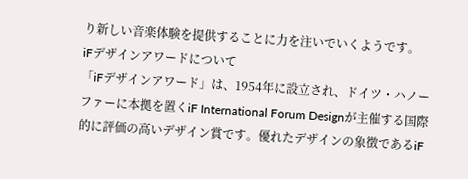り新しい音楽体験を提供することに力を注いでいくようです。
iFデザインアワードについて
「iFデザインアワード」は、1954年に設立され、ドイツ・ハノーファーに本拠を置くiF International Forum Designが主催する国際的に評価の高いデザイン賞です。優れたデザインの象徴であるiF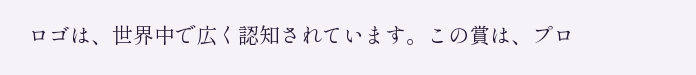ロゴは、世界中で広く認知されています。この賞は、プロ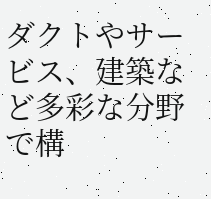ダクトやサービス、建築など多彩な分野で構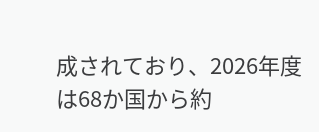成されており、2026年度は68か国から約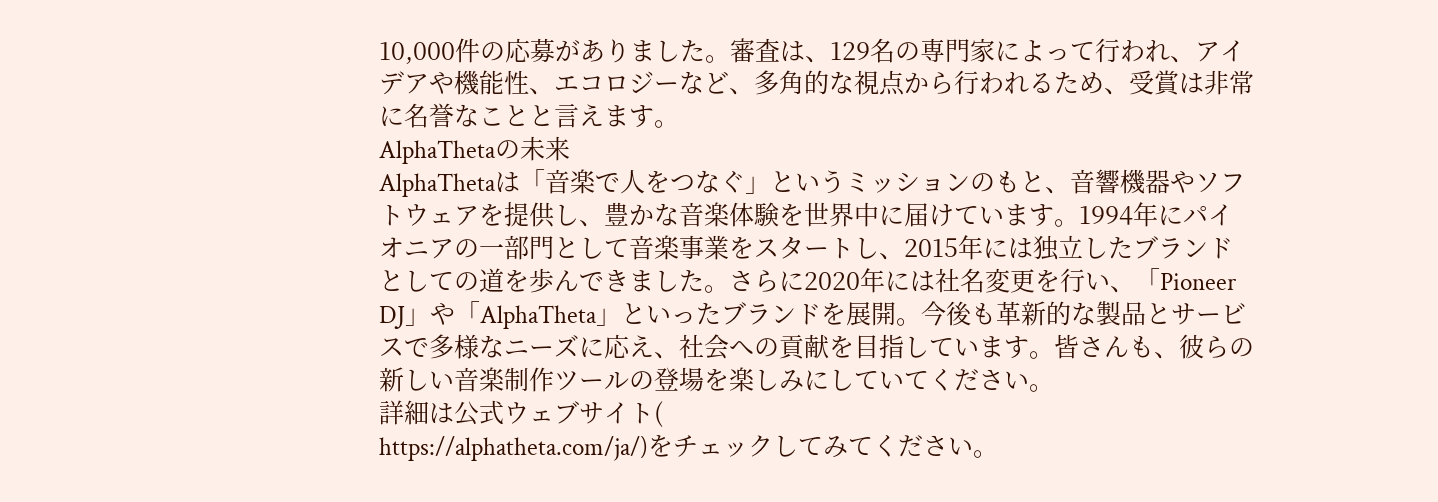10,000件の応募がありました。審査は、129名の専門家によって行われ、アイデアや機能性、エコロジーなど、多角的な視点から行われるため、受賞は非常に名誉なことと言えます。
AlphaThetaの未来
AlphaThetaは「音楽で人をつなぐ」というミッションのもと、音響機器やソフトウェアを提供し、豊かな音楽体験を世界中に届けています。1994年にパイオニアの一部門として音楽事業をスタートし、2015年には独立したブランドとしての道を歩んできました。さらに2020年には社名変更を行い、「Pioneer DJ」や「AlphaTheta」といったブランドを展開。今後も革新的な製品とサービスで多様なニーズに応え、社会への貢献を目指しています。皆さんも、彼らの新しい音楽制作ツールの登場を楽しみにしていてください。
詳細は公式ウェブサイト(
https://alphatheta.com/ja/)をチェックしてみてください。